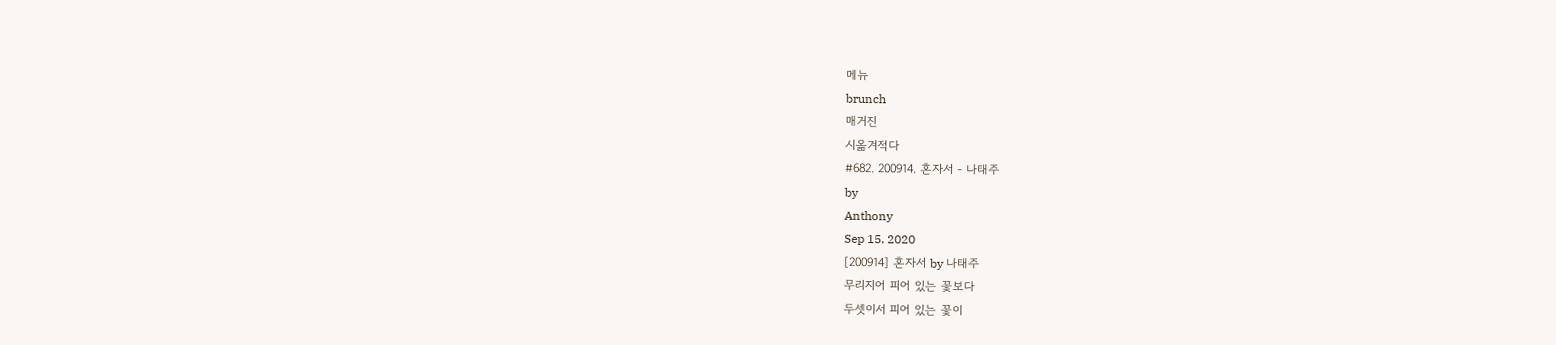메뉴
brunch
매거진
시옮겨적다
#682. 200914. 혼자서 - 나태주
by
Anthony
Sep 15. 2020
[200914] 혼자서 by 나태주
무리지어 피어 있는 꽃보다
두셋이서 피어 있는 꽃이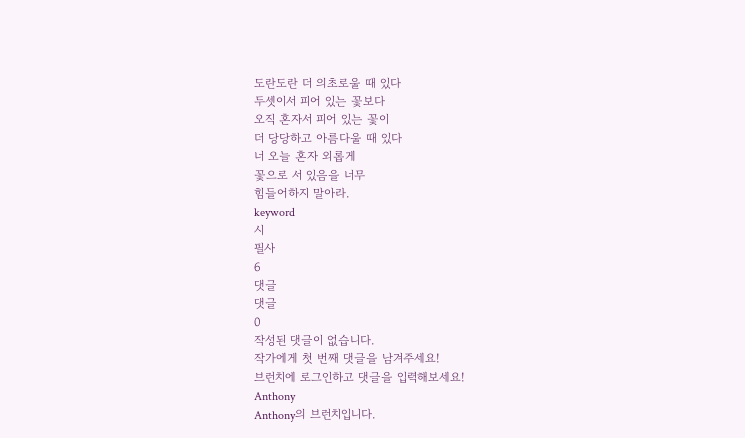도란도란 더 의초로울 때 있다
두셋이서 피어 있는 꽃보다
오직 혼자서 피어 있는 꽃이
더 당당하고 아름다울 때 있다
너 오늘 혼자 외롭게
꽃으로 서 있음을 너무
힘들어하지 말아라.
keyword
시
필사
6
댓글
댓글
0
작성된 댓글이 없습니다.
작가에게 첫 번째 댓글을 남겨주세요!
브런치에 로그인하고 댓글을 입력해보세요!
Anthony
Anthony의 브런치입니다.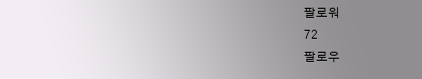팔로워
72
팔로우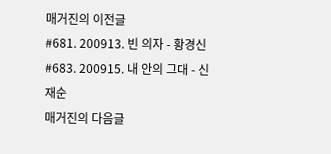매거진의 이전글
#681. 200913. 빈 의자 - 황경신
#683. 200915. 내 안의 그대 - 신재순
매거진의 다음글